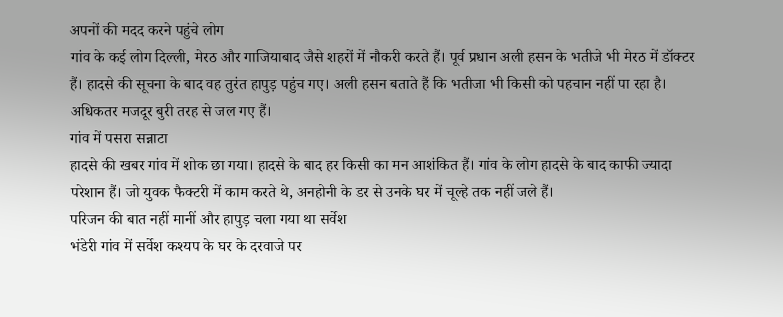अपनों की मदद करने पहुंचे लोग
गांव के कई लोग दिल्ली, मेरठ और गाजियाबाद जैसे शहरों में नौकरी करते हैं। पूर्व प्रधान अली हसन के भतीजे भी मेरठ में डॉक्टर हैं। हादसे की सूचना के बाद वह तुरंत हापुड़ पहुंच गए। अली हसन बताते हैं कि भतीजा भी किसी को पहचान नहीं पा रहा है। अधिकतर मजदूर बुरी तरह से जल गए हैं।
गांव में पसरा सन्नाटा
हादसे की खबर गांव में शोक छा गया। हादसे के बाद हर किसी का मन आशंकित हैं। गांव के लोग हादसे के बाद काफी ज्यादा परेशान हैं। जो युवक फैक्टरी में काम करते थे, अनहोनी के डर से उनके घर में चूल्हे तक नहीं जले हैं।
परिजन की बात नहीं मानीं और हापुड़ चला गया था सर्वेश
भंडेरी गांव में सर्वेश कश्यप के घर के दरवाजे पर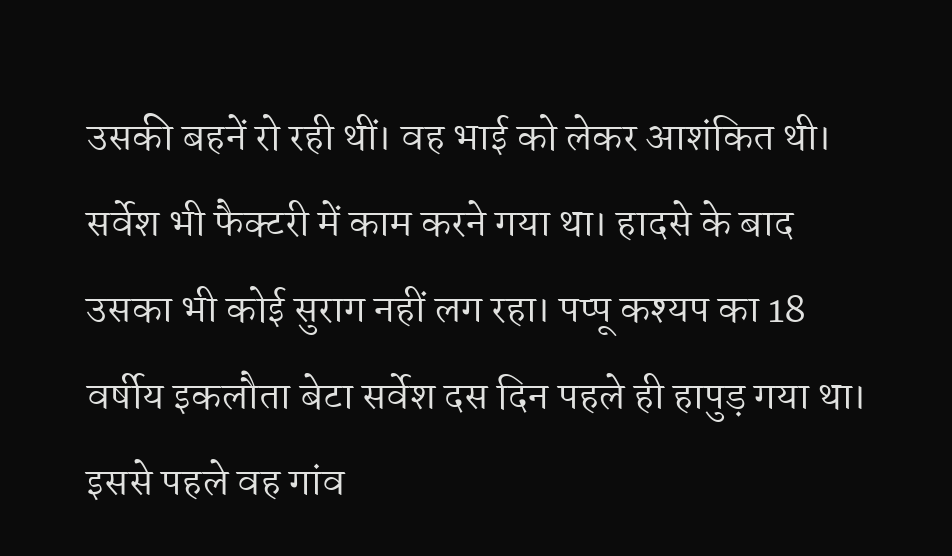उसकी बहनें रो रही थीं। वह भाई को लेकर आशंकित थी। सर्वेश भी फैक्टरी में काम करने गया था। हादसे के बाद उसका भी कोई सुराग नहीं लग रहा। पप्पू कश्यप का 18 वर्षीय इकलौता बेटा सर्वेश दस दिन पहले ही हापुड़ गया था। इससे पहले वह गांव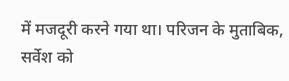में मजदूरी करने गया था। परिजन के मुताबिक, सर्वेश को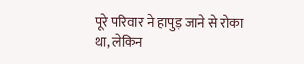पूरे परिवार ने हापुड़ जाने से रोका था, लेकिन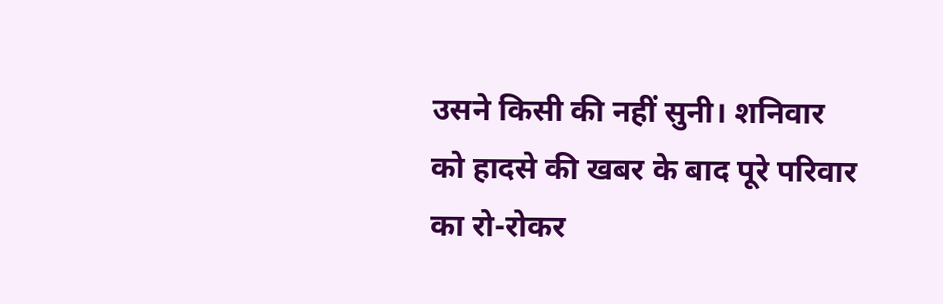उसने किसी की नहीं सुनी। शनिवार को हादसे की खबर के बाद पूरे परिवार का रो-रोकर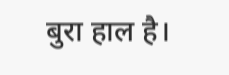बुरा हाल है।